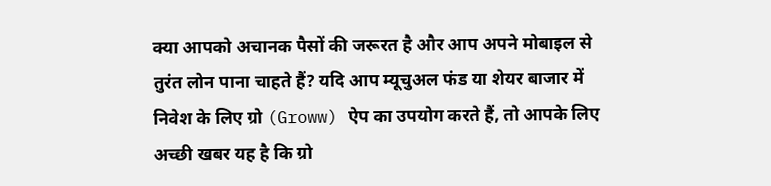क्या आपको अचानक पैसों की जरूरत है और आप अपने मोबाइल से तुरंत लोन पाना चाहते हैं? यदि आप म्यूचुअल फंड या शेयर बाजार में निवेश के लिए ग्रो (Groww) ऐप का उपयोग करते हैं, तो आपके लिए अच्छी खबर यह है कि ग्रो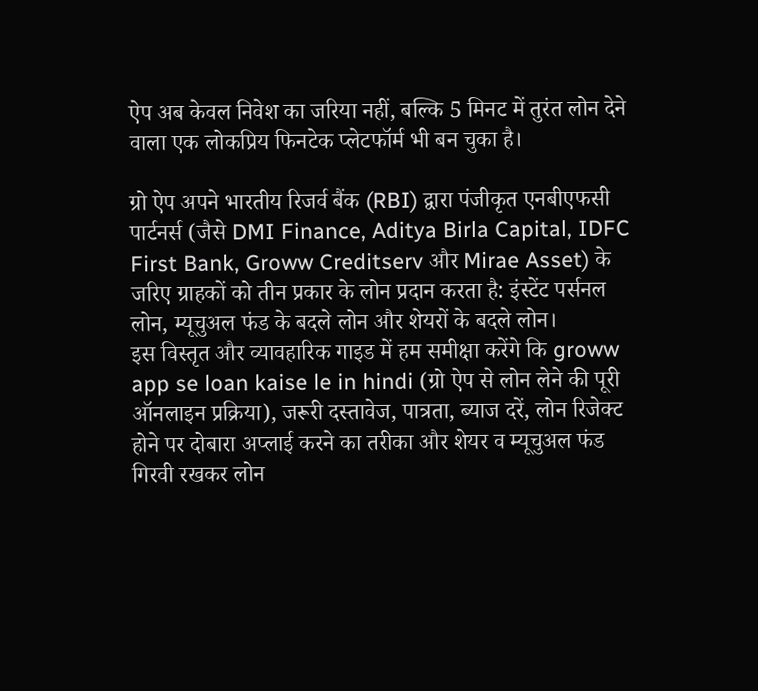ऐप अब केवल निवेश का जरिया नहीं, बल्कि 5 मिनट में तुरंत लोन देने वाला एक लोकप्रिय फिनटेक प्लेटफॉर्म भी बन चुका है।

ग्रो ऐप अपने भारतीय रिजर्व बैंक (RBI) द्वारा पंजीकृत एनबीएफसी पार्टनर्स (जैसे DMI Finance, Aditya Birla Capital, IDFC First Bank, Groww Creditserv और Mirae Asset) के जरिए ग्राहकों को तीन प्रकार के लोन प्रदान करता है: इंस्टेंट पर्सनल लोन, म्यूचुअल फंड के बदले लोन और शेयरों के बदले लोन।
इस विस्तृत और व्यावहारिक गाइड में हम समीक्षा करेंगे कि groww app se loan kaise le in hindi (ग्रो ऐप से लोन लेने की पूरी ऑनलाइन प्रक्रिया), जरूरी दस्तावेज, पात्रता, ब्याज दरें, लोन रिजेक्ट होने पर दोबारा अप्लाई करने का तरीका और शेयर व म्यूचुअल फंड गिरवी रखकर लोन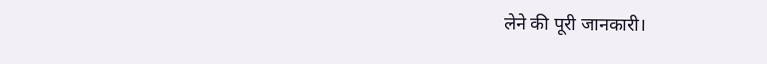लेने की पूरी जानकारी।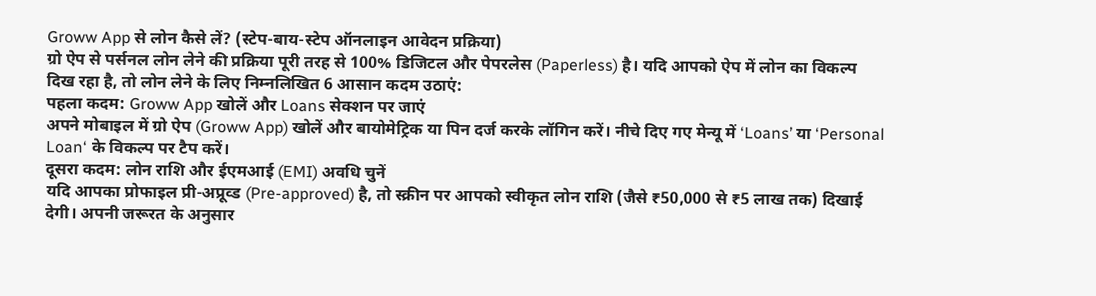Groww App से लोन कैसे लें? (स्टेप-बाय-स्टेप ऑनलाइन आवेदन प्रक्रिया)
ग्रो ऐप से पर्सनल लोन लेने की प्रक्रिया पूरी तरह से 100% डिजिटल और पेपरलेस (Paperless) है। यदि आपको ऐप में लोन का विकल्प दिख रहा है, तो लोन लेने के लिए निम्नलिखित 6 आसान कदम उठाएं:
पहला कदम: Groww App खोलें और Loans सेक्शन पर जाएं
अपने मोबाइल में ग्रो ऐप (Groww App) खोलें और बायोमेट्रिक या पिन दर्ज करके लॉगिन करें। नीचे दिए गए मेन्यू में ‘Loans’ या ‘Personal Loan‘ के विकल्प पर टैप करें।
दूसरा कदम: लोन राशि और ईएमआई (EMI) अवधि चुनें
यदि आपका प्रोफाइल प्री-अप्रूव्ड (Pre-approved) है, तो स्क्रीन पर आपको स्वीकृत लोन राशि (जैसे ₹50,000 से ₹5 लाख तक) दिखाई देगी। अपनी जरूरत के अनुसार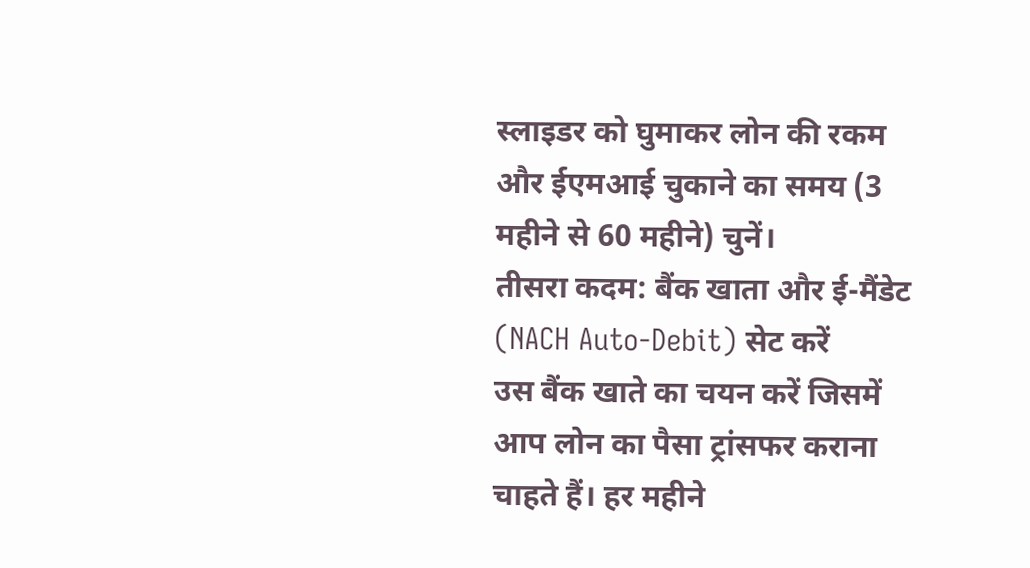स्लाइडर को घुमाकर लोन की रकम और ईएमआई चुकाने का समय (3 महीने से 60 महीने) चुनें।
तीसरा कदम: बैंक खाता और ई-मैंडेट (NACH Auto-Debit) सेट करें
उस बैंक खाते का चयन करें जिसमें आप लोन का पैसा ट्रांसफर कराना चाहते हैं। हर महीने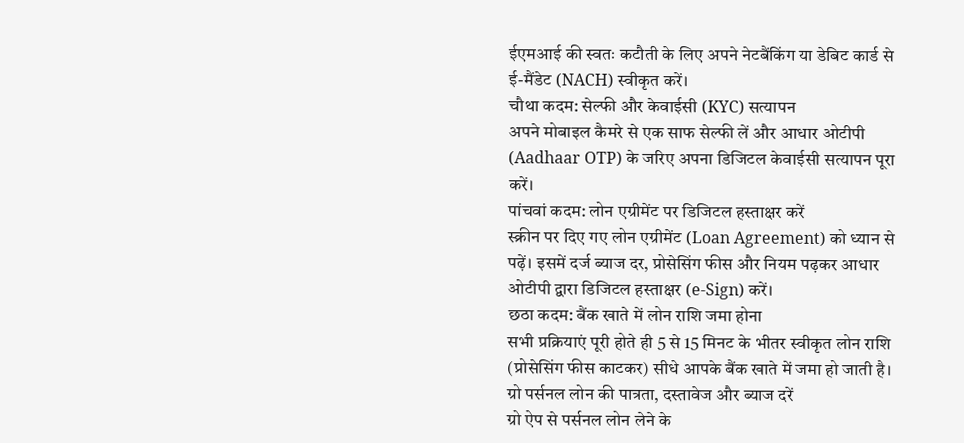ईएमआई की स्वतः कटौती के लिए अपने नेटबैंकिंग या डेबिट कार्ड से ई-मैंडेट (NACH) स्वीकृत करें।
चौथा कदम: सेल्फी और केवाईसी (KYC) सत्यापन
अपने मोबाइल कैमरे से एक साफ सेल्फी लें और आधार ओटीपी (Aadhaar OTP) के जरिए अपना डिजिटल केवाईसी सत्यापन पूरा करें।
पांचवां कदम: लोन एग्रीमेंट पर डिजिटल हस्ताक्षर करें
स्क्रीन पर दिए गए लोन एग्रीमेंट (Loan Agreement) को ध्यान से पढ़ें। इसमें दर्ज ब्याज दर, प्रोसेसिंग फीस और नियम पढ़कर आधार ओटीपी द्वारा डिजिटल हस्ताक्षर (e-Sign) करें।
छठा कदम: बैंक खाते में लोन राशि जमा होना
सभी प्रक्रियाएं पूरी होते ही 5 से 15 मिनट के भीतर स्वीकृत लोन राशि (प्रोसेसिंग फीस काटकर) सीधे आपके बैंक खाते में जमा हो जाती है।
ग्रो पर्सनल लोन की पात्रता, दस्तावेज और ब्याज दरें
ग्रो ऐप से पर्सनल लोन लेने के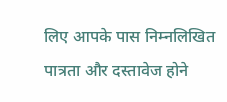लिए आपके पास निम्नलिखित पात्रता और दस्तावेज होने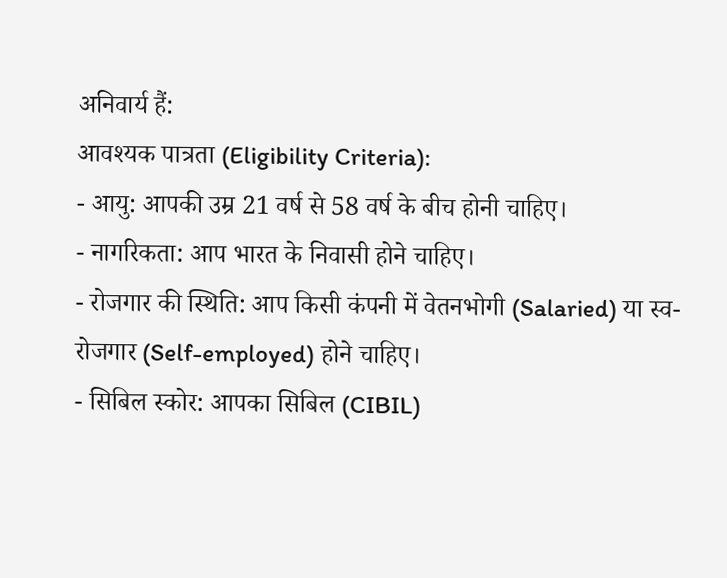अनिवार्य हैं:
आवश्यक पात्रता (Eligibility Criteria):
- आयु: आपकी उम्र 21 वर्ष से 58 वर्ष के बीच होनी चाहिए।
- नागरिकता: आप भारत के निवासी होने चाहिए।
- रोजगार की स्थिति: आप किसी कंपनी में वेतनभोगी (Salaried) या स्व-रोजगार (Self-employed) होने चाहिए।
- सिबिल स्कोर: आपका सिबिल (CIBIL)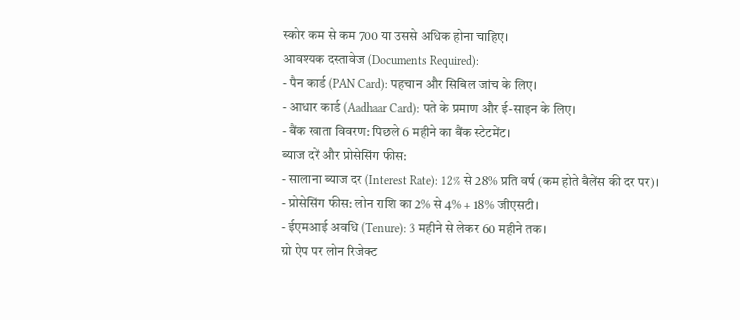स्कोर कम से कम 700 या उससे अधिक होना चाहिए।
आवश्यक दस्तावेज (Documents Required):
- पैन कार्ड (PAN Card): पहचान और सिबिल जांच के लिए।
- आधार कार्ड (Aadhaar Card): पते के प्रमाण और ई-साइन के लिए।
- बैंक खाता विवरण: पिछले 6 महीने का बैंक स्टेटमेंट।
ब्याज दरें और प्रोसेसिंग फीस:
- सालाना ब्याज दर (Interest Rate): 12% से 28% प्रति वर्ष (कम होते बैलेंस की दर पर)।
- प्रोसेसिंग फीस: लोन राशि का 2% से 4% + 18% जीएसटी।
- ईएमआई अवधि (Tenure): 3 महीने से लेकर 60 महीने तक।
ग्रो ऐप पर लोन रिजेक्ट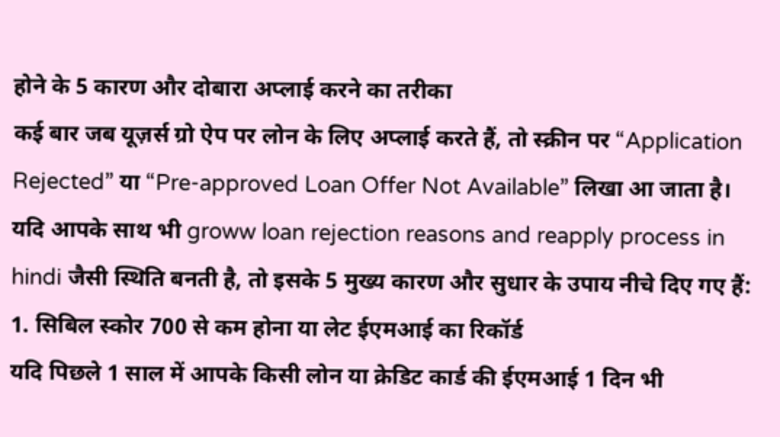होने के 5 कारण और दोबारा अप्लाई करने का तरीका
कई बार जब यूज़र्स ग्रो ऐप पर लोन के लिए अप्लाई करते हैं, तो स्क्रीन पर “Application Rejected” या “Pre-approved Loan Offer Not Available” लिखा आ जाता है। यदि आपके साथ भी groww loan rejection reasons and reapply process in hindi जैसी स्थिति बनती है, तो इसके 5 मुख्य कारण और सुधार के उपाय नीचे दिए गए हैं:
1. सिबिल स्कोर 700 से कम होना या लेट ईएमआई का रिकॉर्ड
यदि पिछले 1 साल में आपके किसी लोन या क्रेडिट कार्ड की ईएमआई 1 दिन भी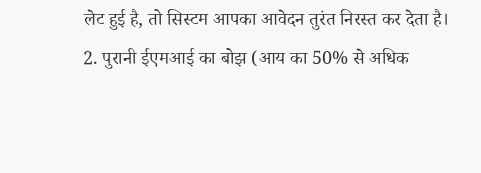लेट हुई है, तो सिस्टम आपका आवेदन तुरंत निरस्त कर देता है।
2. पुरानी ईएमआई का बोझ (आय का 50% से अधिक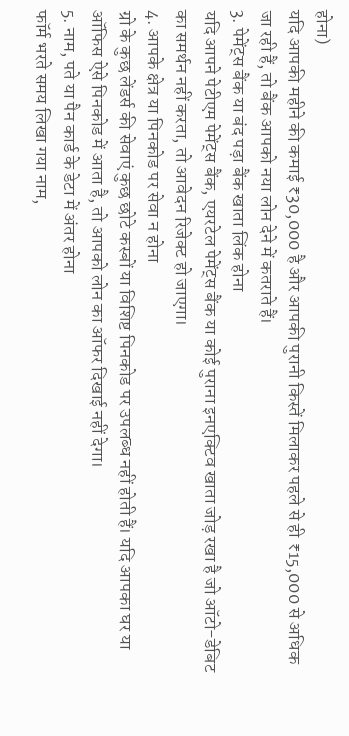होना)
यदि आपकी महीने की कमाई ₹30,000 है और आपकी पुरानी किस्तें मिलाकर पहले से ही ₹15,000 से अधिक जा रही हैं, तो बैंक आपको नया लोन देने में कतराते हैं।
3. पेमेंट्स बैंक या बंद पड़ा बैंक खाता लिंक होना
यदि आपने पेटीएम पेमेंट्स बैंक, एयरटेल पेमेंट्स बैंक या कोई पुराना इनएक्टिव खाता जोड़ रखा है जो ऑटो-डेबिट का समर्थन नहीं करता, तो आवेदन रिजेक्ट हो जाएगा।
4. आपके क्षेत्र या पिनकोड पर सेवा न होना
ग्रो के कुछ लेंडर्स की सेवाएं कुछ छोटे कस्बों या विशिष्ट पिनकोड पर उपलब्ध नहीं होती हैं। यदि आपका घर या ऑफिस ऐसे पिनकोड में आता है, तो आपको लोन का ऑफर दिखाई नहीं देगा।
5. नाम, पते या पैन कार्ड के डेटा में अंतर होना
फॉर्म भरते समय लिखा गया नाम,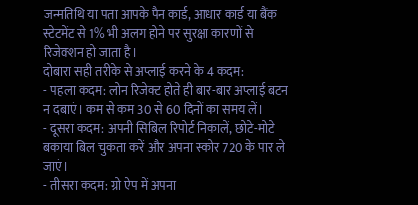जन्मतिथि या पता आपके पैन कार्ड, आधार कार्ड या बैंक स्टेटमेंट से 1% भी अलग होने पर सुरक्षा कारणों से रिजेक्शन हो जाता है।
दोबारा सही तरीके से अप्लाई करने के 4 कदम:
- पहला कदम: लोन रिजेक्ट होते ही बार-बार अप्लाई बटन न दबाएं। कम से कम 30 से 60 दिनों का समय लें।
- दूसरा कदम: अपनी सिबिल रिपोर्ट निकालें, छोटे-मोटे बकाया बिल चुकता करें और अपना स्कोर 720 के पार ले जाएं।
- तीसरा कदम: ग्रो ऐप में अपना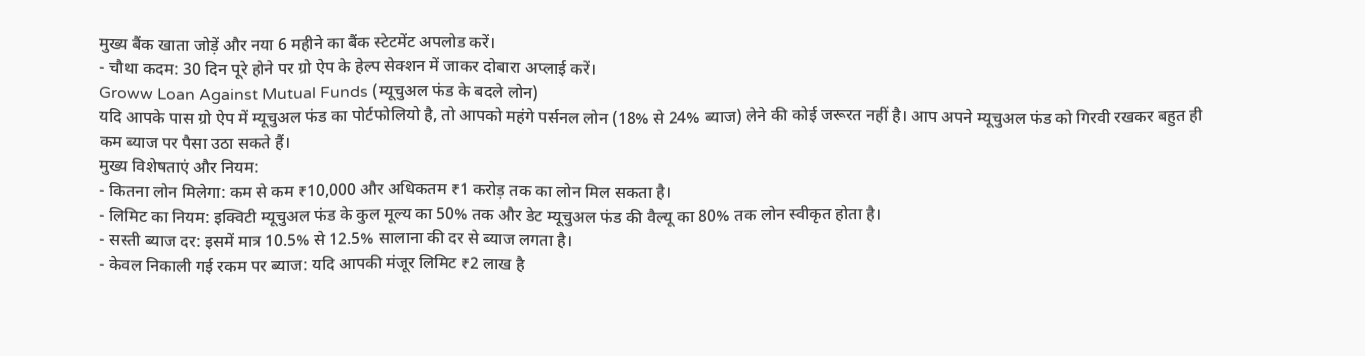मुख्य बैंक खाता जोड़ें और नया 6 महीने का बैंक स्टेटमेंट अपलोड करें।
- चौथा कदम: 30 दिन पूरे होने पर ग्रो ऐप के हेल्प सेक्शन में जाकर दोबारा अप्लाई करें।
Groww Loan Against Mutual Funds (म्यूचुअल फंड के बदले लोन)
यदि आपके पास ग्रो ऐप में म्यूचुअल फंड का पोर्टफोलियो है, तो आपको महंगे पर्सनल लोन (18% से 24% ब्याज) लेने की कोई जरूरत नहीं है। आप अपने म्यूचुअल फंड को गिरवी रखकर बहुत ही कम ब्याज पर पैसा उठा सकते हैं।
मुख्य विशेषताएं और नियम:
- कितना लोन मिलेगा: कम से कम ₹10,000 और अधिकतम ₹1 करोड़ तक का लोन मिल सकता है।
- लिमिट का नियम: इक्विटी म्यूचुअल फंड के कुल मूल्य का 50% तक और डेट म्यूचुअल फंड की वैल्यू का 80% तक लोन स्वीकृत होता है।
- सस्ती ब्याज दर: इसमें मात्र 10.5% से 12.5% सालाना की दर से ब्याज लगता है।
- केवल निकाली गई रकम पर ब्याज: यदि आपकी मंजूर लिमिट ₹2 लाख है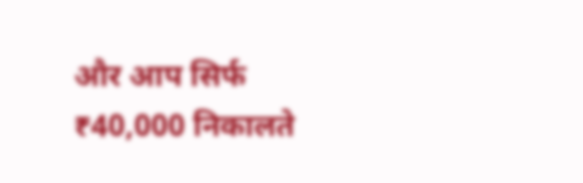और आप सिर्फ ₹40,000 निकालते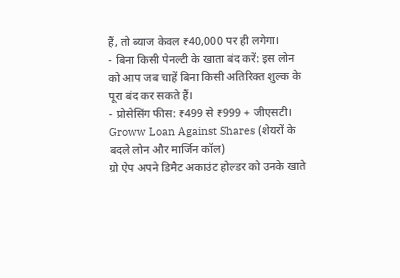हैं, तो ब्याज केवल ₹40,000 पर ही लगेगा।
- बिना किसी पेनल्टी के खाता बंद करें: इस लोन को आप जब चाहें बिना किसी अतिरिक्त शुल्क के पूरा बंद कर सकते हैं।
- प्रोसेसिंग फीस: ₹499 से ₹999 + जीएसटी।
Groww Loan Against Shares (शेयरों के बदले लोन और मार्जिन कॉल)
ग्रो ऐप अपने डिमैट अकाउंट होल्डर को उनके खाते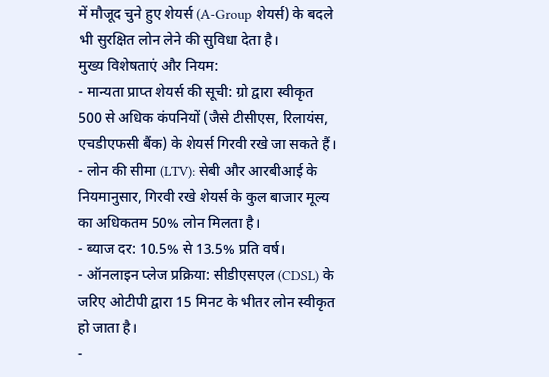में मौजूद चुने हुए शेयर्स (A-Group शेयर्स) के बदले भी सुरक्षित लोन लेने की सुविधा देता है।
मुख्य विशेषताएं और नियम:
- मान्यता प्राप्त शेयर्स की सूची: ग्रो द्वारा स्वीकृत 500 से अधिक कंपनियों (जैसे टीसीएस, रिलायंस, एचडीएफसी बैंक) के शेयर्स गिरवी रखे जा सकते हैं।
- लोन की सीमा (LTV): सेबी और आरबीआई के नियमानुसार, गिरवी रखे शेयर्स के कुल बाजार मूल्य का अधिकतम 50% लोन मिलता है।
- ब्याज दर: 10.5% से 13.5% प्रति वर्ष।
- ऑनलाइन प्लेज प्रक्रिया: सीडीएसएल (CDSL) के जरिए ओटीपी द्वारा 15 मिनट के भीतर लोन स्वीकृत हो जाता है।
-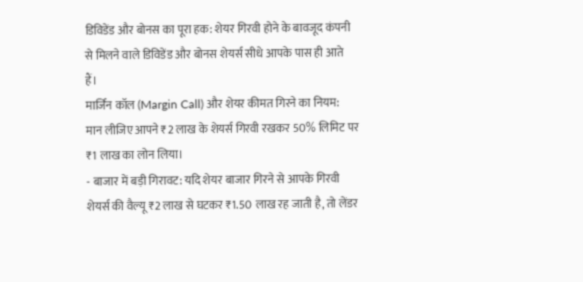डिविडेंड और बोनस का पूरा हक: शेयर गिरवी होने के बावजूद कंपनी से मिलने वाले डिविडेंड और बोनस शेयर्स सीधे आपके पास ही आते हैं।
मार्जिन कॉल (Margin Call) और शेयर कीमत गिरने का नियम:
मान लीजिए आपने ₹2 लाख के शेयर्स गिरवी रखकर 50% लिमिट पर ₹1 लाख का लोन लिया।
- बाजार में बड़ी गिरावट: यदि शेयर बाजार गिरने से आपके गिरवी शेयर्स की वैल्यू ₹2 लाख से घटकर ₹1.50 लाख रह जाती है, तो लेंडर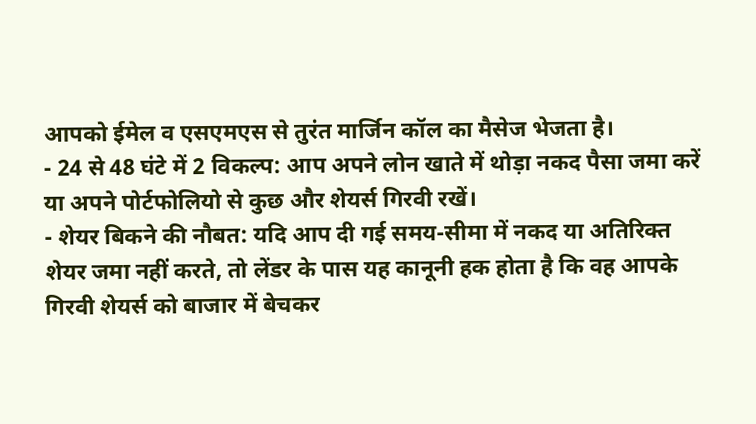आपको ईमेल व एसएमएस से तुरंत मार्जिन कॉल का मैसेज भेजता है।
- 24 से 48 घंटे में 2 विकल्प: आप अपने लोन खाते में थोड़ा नकद पैसा जमा करें या अपने पोर्टफोलियो से कुछ और शेयर्स गिरवी रखें।
- शेयर बिकने की नौबत: यदि आप दी गई समय-सीमा में नकद या अतिरिक्त शेयर जमा नहीं करते, तो लेंडर के पास यह कानूनी हक होता है कि वह आपके गिरवी शेयर्स को बाजार में बेचकर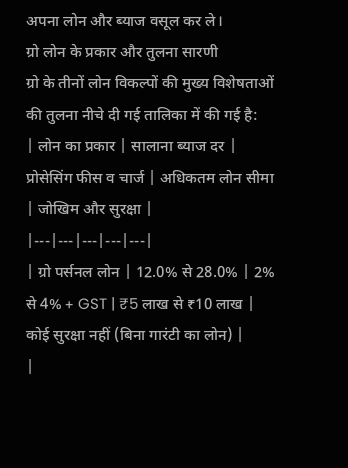अपना लोन और ब्याज वसूल कर ले।
ग्रो लोन के प्रकार और तुलना सारणी
ग्रो के तीनों लोन विकल्पों की मुख्य विशेषताओं की तुलना नीचे दी गई तालिका में की गई है:
| लोन का प्रकार | सालाना ब्याज दर | प्रोसेसिंग फीस व चार्ज | अधिकतम लोन सीमा | जोखिम और सुरक्षा |
|---|---|---|---|---|
| ग्रो पर्सनल लोन | 12.0% से 28.0% | 2% से 4% + GST | ₹5 लाख से ₹10 लाख | कोई सुरक्षा नहीं (बिना गारंटी का लोन) |
|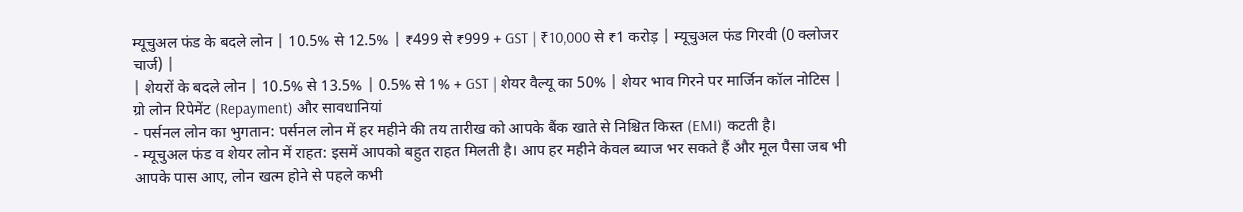म्यूचुअल फंड के बदले लोन | 10.5% से 12.5% | ₹499 से ₹999 + GST | ₹10,000 से ₹1 करोड़ | म्यूचुअल फंड गिरवी (0 क्लोजर चार्ज) |
| शेयरों के बदले लोन | 10.5% से 13.5% | 0.5% से 1% + GST | शेयर वैल्यू का 50% | शेयर भाव गिरने पर मार्जिन कॉल नोटिस |
ग्रो लोन रिपेमेंट (Repayment) और सावधानियां
- पर्सनल लोन का भुगतान: पर्सनल लोन में हर महीने की तय तारीख को आपके बैंक खाते से निश्चित किस्त (EMI) कटती है।
- म्यूचुअल फंड व शेयर लोन में राहत: इसमें आपको बहुत राहत मिलती है। आप हर महीने केवल ब्याज भर सकते हैं और मूल पैसा जब भी आपके पास आए, लोन खत्म होने से पहले कभी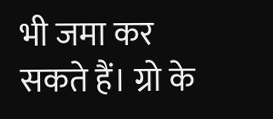भी जमा कर सकते हैं। ग्रो के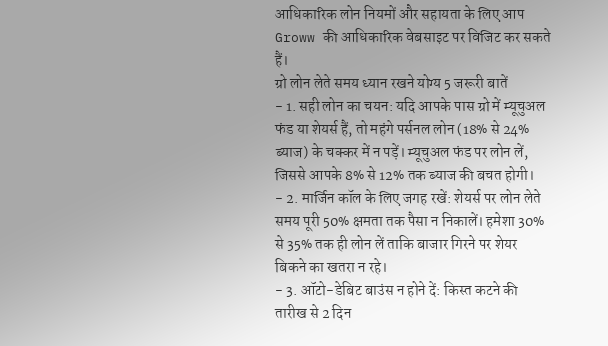आधिकारिक लोन नियमों और सहायता के लिए आप Groww की आधिकारिक वेबसाइट पर विजिट कर सकते हैं।
ग्रो लोन लेते समय ध्यान रखने योग्य 5 जरूरी बातें
- 1. सही लोन का चयन: यदि आपके पास ग्रो में म्यूचुअल फंड या शेयर्स हैं, तो महंगे पर्सनल लोन (18% से 24% ब्याज) के चक्कर में न पड़ें। म्यूचुअल फंड पर लोन लें, जिससे आपके 8% से 12% तक ब्याज की बचत होगी।
- 2. मार्जिन कॉल के लिए जगह रखें: शेयर्स पर लोन लेते समय पूरी 50% क्षमता तक पैसा न निकालें। हमेशा 30% से 35% तक ही लोन लें ताकि बाजार गिरने पर शेयर बिकने का खतरा न रहे।
- 3. ऑटो-डेबिट बाउंस न होने दें: किस्त कटने की तारीख से 2 दिन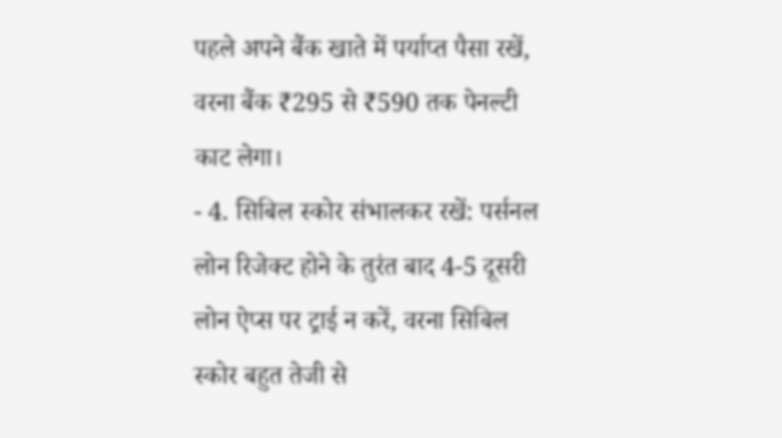पहले अपने बैंक खाते में पर्याप्त पैसा रखें, वरना बैंक ₹295 से ₹590 तक पेनल्टी काट लेगा।
- 4. सिबिल स्कोर संभालकर रखें: पर्सनल लोन रिजेक्ट होने के तुरंत बाद 4-5 दूसरी लोन ऐप्स पर ट्राई न करें, वरना सिबिल स्कोर बहुत तेजी से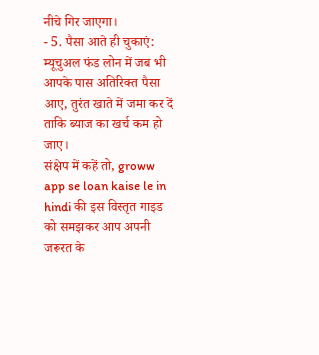नीचे गिर जाएगा।
- 5. पैसा आते ही चुकाएं: म्यूचुअल फंड लोन में जब भी आपके पास अतिरिक्त पैसा आए, तुरंत खाते में जमा कर दें ताकि ब्याज का खर्च कम हो जाए।
संक्षेप में कहें तो, groww app se loan kaise le in hindi की इस विस्तृत गाइड को समझकर आप अपनी जरूरत के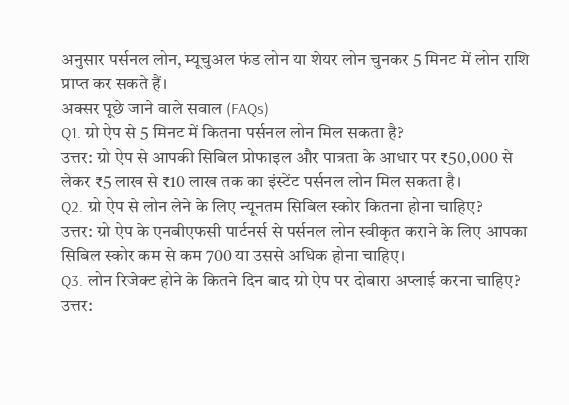अनुसार पर्सनल लोन, म्यूचुअल फंड लोन या शेयर लोन चुनकर 5 मिनट में लोन राशि प्राप्त कर सकते हैं।
अक्सर पूछे जाने वाले सवाल (FAQs)
Q1. ग्रो ऐप से 5 मिनट में कितना पर्सनल लोन मिल सकता है?
उत्तर: ग्रो ऐप से आपकी सिबिल प्रोफाइल और पात्रता के आधार पर ₹50,000 से लेकर ₹5 लाख से ₹10 लाख तक का इंस्टेंट पर्सनल लोन मिल सकता है।
Q2. ग्रो ऐप से लोन लेने के लिए न्यूनतम सिबिल स्कोर कितना होना चाहिए?
उत्तर: ग्रो ऐप के एनबीएफसी पार्टनर्स से पर्सनल लोन स्वीकृत कराने के लिए आपका सिबिल स्कोर कम से कम 700 या उससे अधिक होना चाहिए।
Q3. लोन रिजेक्ट होने के कितने दिन बाद ग्रो ऐप पर दोबारा अप्लाई करना चाहिए?
उत्तर: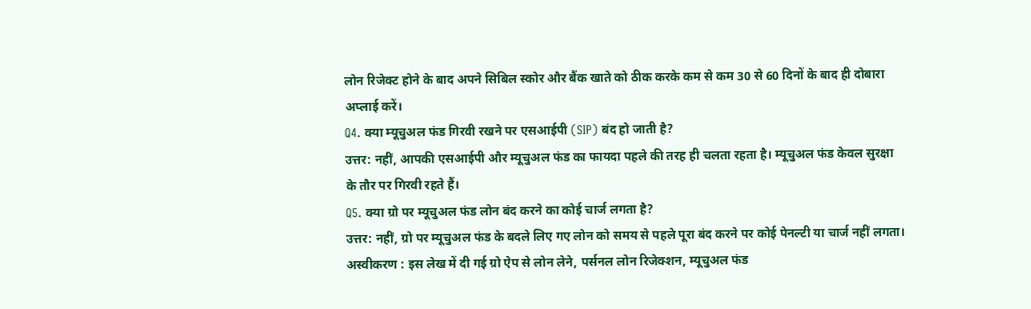लोन रिजेक्ट होने के बाद अपने सिबिल स्कोर और बैंक खाते को ठीक करके कम से कम 30 से 60 दिनों के बाद ही दोबारा अप्लाई करें।
Q4. क्या म्यूचुअल फंड गिरवी रखने पर एसआईपी (SIP) बंद हो जाती है?
उत्तर: नहीं, आपकी एसआईपी और म्यूचुअल फंड का फायदा पहले की तरह ही चलता रहता है। म्यूचुअल फंड केवल सुरक्षा के तौर पर गिरवी रहते हैं।
Q5. क्या ग्रो पर म्यूचुअल फंड लोन बंद करने का कोई चार्ज लगता है?
उत्तर: नहीं, ग्रो पर म्यूचुअल फंड के बदले लिए गए लोन को समय से पहले पूरा बंद करने पर कोई पेनल्टी या चार्ज नहीं लगता।
अस्वीकरण : इस लेख में दी गई ग्रो ऐप से लोन लेने, पर्सनल लोन रिजेक्शन, म्यूचुअल फंड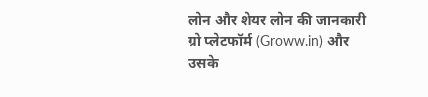लोन और शेयर लोन की जानकारी ग्रो प्लेटफॉर्म (Groww.in) और उसके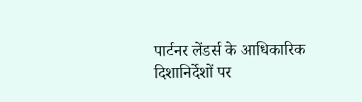पार्टनर लेंडर्स के आधिकारिक दिशानिर्देशों पर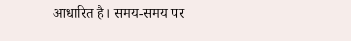आधारित है। समय-समय पर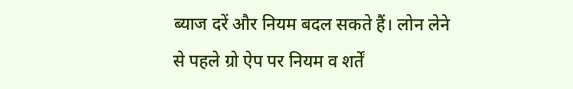ब्याज दरें और नियम बदल सकते हैं। लोन लेने से पहले ग्रो ऐप पर नियम व शर्तें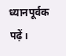ध्यानपूर्वक पढ़ें।